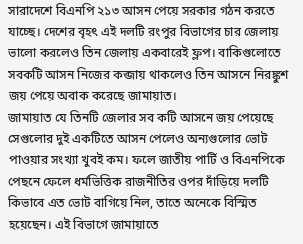সারাদেশে বিএনপি ২১৩ আসন পেয়ে সরকার গঠন করতে যাচ্ছে। দেশের বৃহৎ এই দলটি রংপুর বিভাগের চার জেলায় ভালো করলেও তিন জেলায় একবারেই ফ্লপ। বাকিগুলোতে সবকটি আসন নিজের কব্জায় থাকলেও তিন আসনে নিরঙ্কুশ জয় পেয়ে অবাক করেছে জামায়াত।
জামায়াত যে তিনটি জেলার সব কটি আসনে জয় পেয়েছে সেগুলোর দুই একটিতে আসন পেলেও অন্যগুলোর ভোট পাওয়ার সংখ্যা খুবই কম। ফলে জাতীয় পার্টি ও বিএনপিকে পেছনে ফেলে ধর্মভিত্তিক রাজনীতির ওপর দাঁড়িয়ে দলটি কিভাবে এত ভোট বাগিয়ে নিল, তাতে অনেকে বিস্মিত হয়েছেন। এই বিভাগে জামায়াতে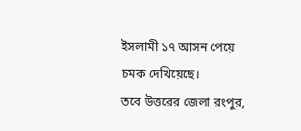ইসলামী ১৭ আসন পেয়ে চমক দেখিয়েছে।
তবে উত্তরের জেলা রংপুর,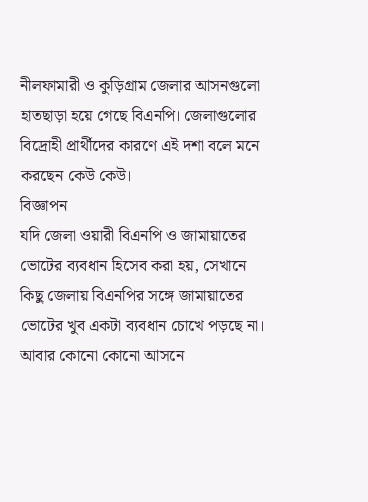নীলফামারী ও কুড়িগ্রাম জেলার আসনগুলো হাতছাড়া হয়ে গেছে বিএনপি। জেলাগুলোর বিদ্রোহী প্রার্থীদের কারণে এই দশা বলে মনে করছেন কেউ কেউ।
বিজ্ঞাপন
যদি জেলা ওয়ারী বিএনপি ও জামায়াতের ভোটের ব্যবধান হিসেব করা হয়, সেখানে কিছু জেলায় বিএনপির সঙ্গে জামায়াতের ভোটের খুব একটা ব্যবধান চোখে পড়ছে না। আবার কোনো কোনো আসনে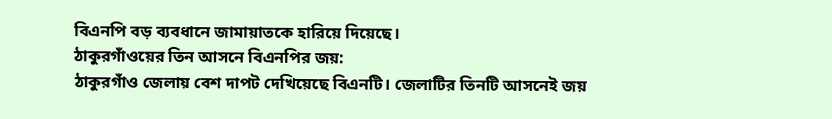বিএনপি বড় ব্যবধানে জামায়াতকে হারিয়ে দিয়েছে।
ঠাকুরগাঁওয়ের তিন আসনে বিএনপির জয়:
ঠাকুরগাঁও জেলায় বেশ দাপট দেখিয়েছে বিএনটি। জেলাটির তিনটি আসনেই জয়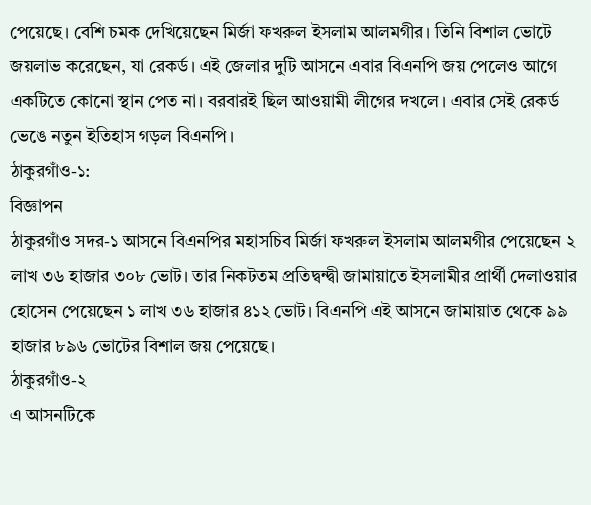পেয়েছে। বেশি চমক দেখিয়েছেন মির্জা ফখরুল ইসলাম আলমগীর। তিনি বিশাল ভোটে জয়লাভ করেছেন, যা রেকর্ড। এই জেলার দুটি আসনে এবার বিএনপি জয় পেলেও আগে একটিতে কোনো স্থান পেত না। বরবারই ছিল আওয়ামী লীগের দখলে। এবার সেই রেকর্ড ভেঙে নতুন ইতিহাস গড়ল বিএনপি।
ঠাকুরগাঁও-১:
বিজ্ঞাপন
ঠাকুরগাঁও সদর-১ আসনে বিএনপির মহাসচিব মির্জা ফখরুল ইসলাম আলমগীর পেয়েছেন ২ লাখ ৩৬ হাজার ৩০৮ ভোট। তার নিকটতম প্রতিদ্বন্দ্বী জামায়াতে ইসলামীর প্রার্থী দেলাওয়ার হোসেন পেয়েছেন ১ লাখ ৩৬ হাজার ৪১২ ভোট। বিএনপি এই আসনে জামায়াত থেকে ৯৯ হাজার ৮৯৬ ভোটের বিশাল জয় পেয়েছে।
ঠাকুরগাঁও-২
এ আসনটিকে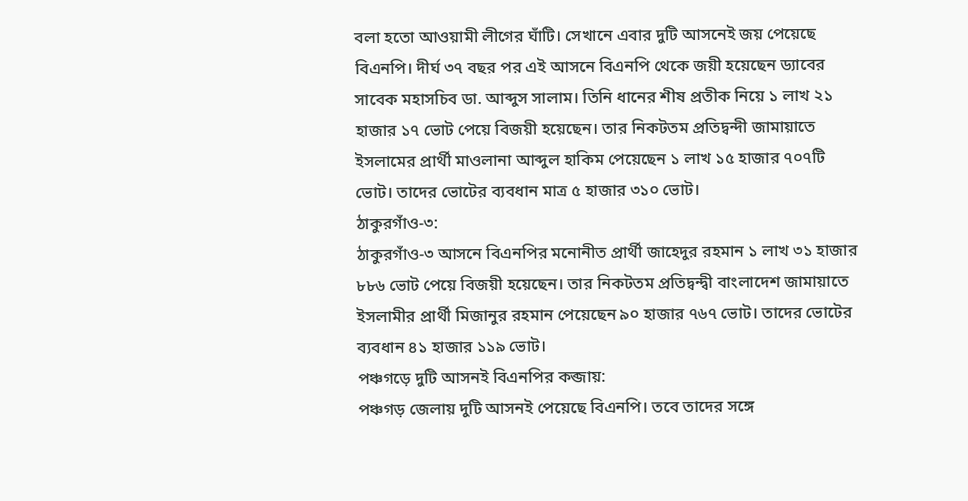বলা হতো আওয়ামী লীগের ঘাঁটি। সেখানে এবার দুটি আসনেই জয় পেয়েছে বিএনপি। দীর্ঘ ৩৭ বছর পর এই আসনে বিএনপি থেকে জয়ী হয়েছেন ড্যাবের সাবেক মহাসচিব ডা. আব্দুস সালাম। তিনি ধানের শীষ প্রতীক নিয়ে ১ লাখ ২১ হাজার ১৭ ভোট পেয়ে বিজয়ী হয়েছেন। তার নিকটতম প্রতিদ্বন্দী জামায়াতে ইসলামের প্রার্থী মাওলানা আব্দুল হাকিম পেয়েছেন ১ লাখ ১৫ হাজার ৭০৭টি ভোট। তাদের ভোটের ব্যবধান মাত্র ৫ হাজার ৩১০ ভোট।
ঠাকুরগাঁও-৩:
ঠাকুরগাঁও-৩ আসনে বিএনপির মনোনীত প্রার্থী জাহেদুর রহমান ১ লাখ ৩১ হাজার ৮৮৬ ভোট পেয়ে বিজয়ী হয়েছেন। তার নিকটতম প্রতিদ্বন্দ্বী বাংলাদেশ জামায়াতে ইসলামীর প্রার্থী মিজানুর রহমান পেয়েছেন ৯০ হাজার ৭৬৭ ভোট। তাদের ভোটের ব্যবধান ৪১ হাজার ১১৯ ভোট।
পঞ্চগড়ে দুটি আসনই বিএনপির কব্জায়:
পঞ্চগড় জেলায় দুটি আসনই পেয়েছে বিএনপি। তবে তাদের সঙ্গে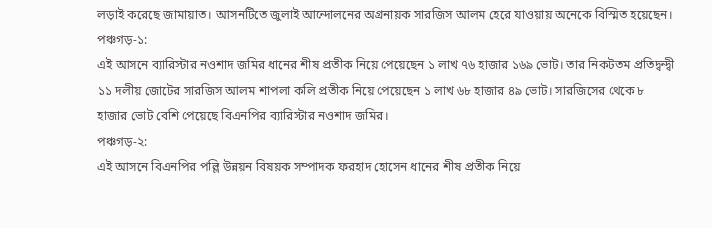লড়াই করেছে জামায়াত। আসনটিতে জুলাই আন্দোলনের অগ্রনায়ক সারজিস আলম হেরে যাওয়ায় অনেকে বিস্মিত হয়েছেন।
পঞ্চগড়-১:
এই আসনে ব্যারিস্টার নওশাদ জমির ধানের শীষ প্রতীক নিয়ে পেয়েছেন ১ লাখ ৭৬ হাজার ১৬৯ ভোট। তার নিকটতম প্রতিদ্বন্দ্বী ১১ দলীয় জোটের সারজিস আলম শাপলা কলি প্রতীক নিয়ে পেয়েছেন ১ লাখ ৬৮ হাজার ৪৯ ভোট। সারজিসের থেকে ৮ হাজার ভোট বেশি পেয়েছে বিএনপির ব্যারিস্টার নওশাদ জমির।
পঞ্চগড়-২:
এই আসনে বিএনপির পল্লি উন্নয়ন বিষয়ক সম্পাদক ফরহাদ হোসেন ধানের শীষ প্রতীক নিয়ে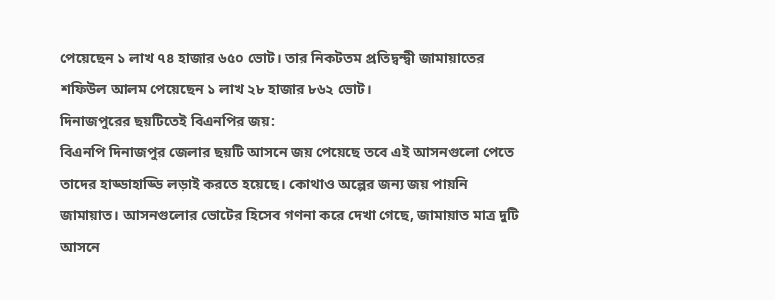পেয়েছেন ১ লাখ ৭৪ হাজার ৬৫০ ভোট। তার নিকটতম প্রতিদ্বন্দ্বী জামায়াতের শফিউল আলম পেয়েছেন ১ লাখ ২৮ হাজার ৮৬২ ভোট।
দিনাজপুরের ছয়টিতেই বিএনপির জয়:
বিএনপি দিনাজপুর জেলার ছয়টি আসনে জয় পেয়েছে তবে এই আসনগুলো পেতে তাদের হাড্ডাহাড্ডি লড়াই করতে হয়েছে। কোথাও অল্পের জন্য জয় পায়নি জামায়াত। আসনগুলোর ভোটের হিসেব গণনা করে দেখা গেছে, জামায়াত মাত্র দুটি আসনে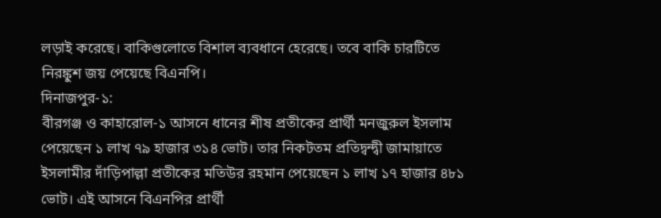লড়াই করেছে। বাকিগুলোতে বিশাল ব্যবধানে হেরেছে। তবে বাকি চারটিতে নিরঙ্কুশ জয় পেয়েছে বিএনপি।
দিনাজপুর-১:
বীরগঞ্জ ও কাহারোল-১ আসনে ধানের শীষ প্রতীকের প্রার্থী মনজুরুল ইসলাম পেয়েছেন ১ লাখ ৭৯ হাজার ৩১৪ ভোট। তার নিকটতম প্রতিদ্বন্দ্বী জামায়াতে ইসলামীর দাঁড়িপাল্লা প্রতীকের মতিউর রহমান পেয়েছেন ১ লাখ ১৭ হাজার ৪৮১ ভোট। এই আসনে বিএনপির প্রার্থী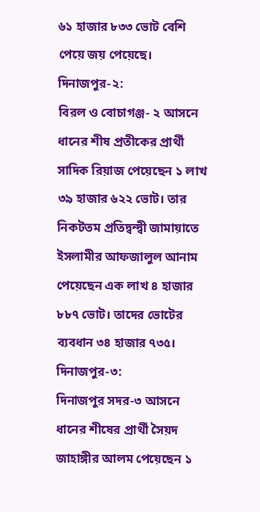৬১ হাজার ৮৩৩ ভোট বেশি পেয়ে জয় পেয়েছে।
দিনাজপুর-২:
বিরল ও বোচাগঞ্জ- ২ আসনে ধানের শীষ প্রতীকের প্রার্থী সাদিক রিয়াজ পেয়েছেন ১ লাখ ৩৯ হাজার ৬২২ ভোট। তার নিকটতম প্রতিদ্বন্দ্বী জামায়াতে ইসলামীর আফজালুল আনাম পেয়েছেন এক লাখ ৪ হাজার ৮৮৭ ভোট। তাদের ভোটের ব্যবধান ৩৪ হাজার ৭৩৫।
দিনাজপুর-৩:
দিনাজপুর সদর-৩ আসনে ধানের শীষের প্রার্থী সৈয়দ জাহাঙ্গীর আলম পেয়েছেন ১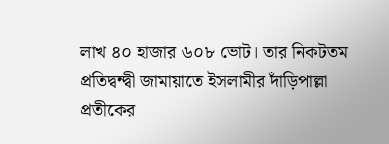লাখ ৪০ হাজার ৬০৮ ভোট। তার নিকটতম প্রতিদ্বন্দ্বী জামায়াতে ইসলামীর দাঁড়িপাল্লা প্রতীকের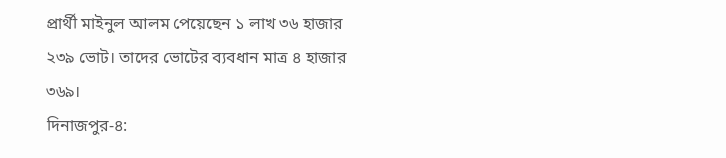প্রার্থী মাইনুল আলম পেয়েছেন ১ লাখ ৩৬ হাজার ২৩৯ ভোট। তাদের ভোটের ব্যবধান মাত্র ৪ হাজার ৩৬৯।
দিনাজপুর-৪: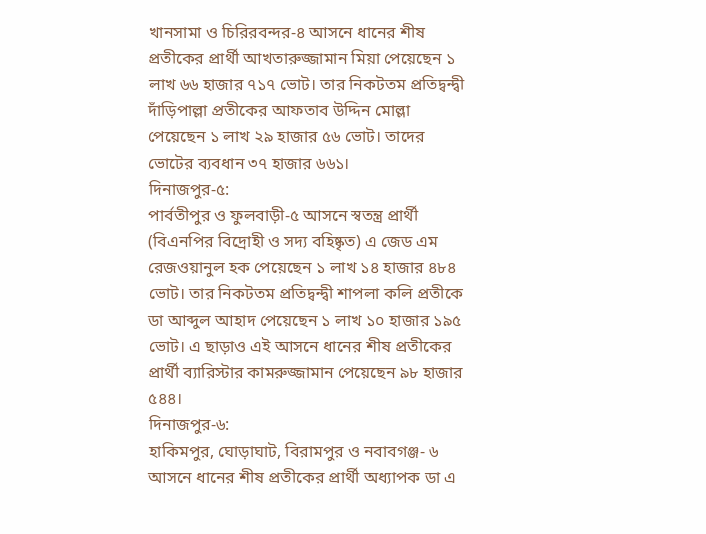খানসামা ও চিরিরবন্দর-৪ আসনে ধানের শীষ প্রতীকের প্রার্থী আখতারুজ্জামান মিয়া পেয়েছেন ১ লাখ ৬৬ হাজার ৭১৭ ভোট। তার নিকটতম প্রতিদ্বন্দ্বী দাঁড়িপাল্লা প্রতীকের আফতাব উদ্দিন মোল্লা পেয়েছেন ১ লাখ ২৯ হাজার ৫৬ ভোট। তাদের ভোটের ব্যবধান ৩৭ হাজার ৬৬১।
দিনাজপুর-৫:
পার্বতীপুর ও ফুলবাড়ী-৫ আসনে স্বতন্ত্র প্রার্থী (বিএনপির বিদ্রোহী ও সদ্য বহিষ্কৃত) এ জেড এম রেজওয়ানুল হক পেয়েছেন ১ লাখ ১৪ হাজার ৪৮৪ ভোট। তার নিকটতম প্রতিদ্বন্দ্বী শাপলা কলি প্রতীকে ডা আব্দুল আহাদ পেয়েছেন ১ লাখ ১০ হাজার ১৯৫ ভোট। এ ছাড়াও এই আসনে ধানের শীষ প্রতীকের প্রার্থী ব্যারিস্টার কামরুজ্জামান পেয়েছেন ৯৮ হাজার ৫৪৪।
দিনাজপুর-৬:
হাকিমপুর, ঘোড়াঘাট, বিরামপুর ও নবাবগঞ্জ- ৬ আসনে ধানের শীষ প্রতীকের প্রার্থী অধ্যাপক ডা এ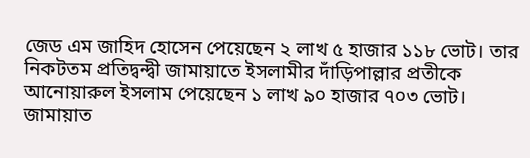জেড এম জাহিদ হোসেন পেয়েছেন ২ লাখ ৫ হাজার ১১৮ ভোট। তার নিকটতম প্রতিদ্বন্দ্বী জামায়াতে ইসলামীর দাঁড়িপাল্লার প্রতীকে আনোয়ারুল ইসলাম পেয়েছেন ১ লাখ ৯০ হাজার ৭০৩ ভোট। জামায়াত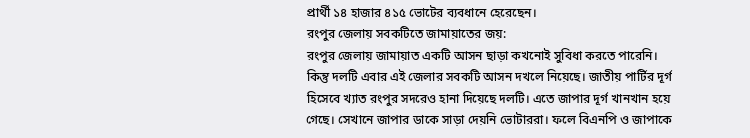প্রার্থী ১৪ হাজার ৪১৫ ভোটের ব্যবধানে হেরেছেন।
রংপুর জেলায় সবকটিতে জামায়াতের জয়:
রংপুর জেলায় জামায়াত একটি আসন ছাড়া কখনোই সুবিধা করতে পারেনি। কিন্তু দলটি এবার এই জেলার সবকটি আসন দখলে নিয়েছে। জাতীয় পার্টির দূর্গ হিসেবে খ্যাত রংপুর সদরেও হানা দিয়েছে দলটি। এতে জাপার দূর্গ খানখান হয়ে গেছে। সেখানে জাপার ডাকে সাড়া দেয়নি ভোটাররা। ফলে বিএনপি ও জাপাকে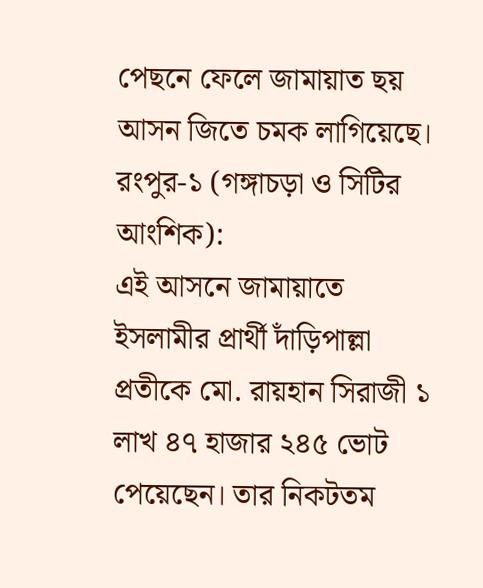পেছনে ফেলে জামায়াত ছয় আসন জিতে চমক লাগিয়েছে।
রংপুর-১ (গঙ্গাচড়া ও সিটির আংশিক):
এই আসনে জামায়াতে ইসলামীর প্রার্থী দাঁড়িপাল্লা প্রতীকে মো. রায়হান সিরাজী ১ লাখ ৪৭ হাজার ২৪৫ ভোট পেয়েছেন। তার নিকটতম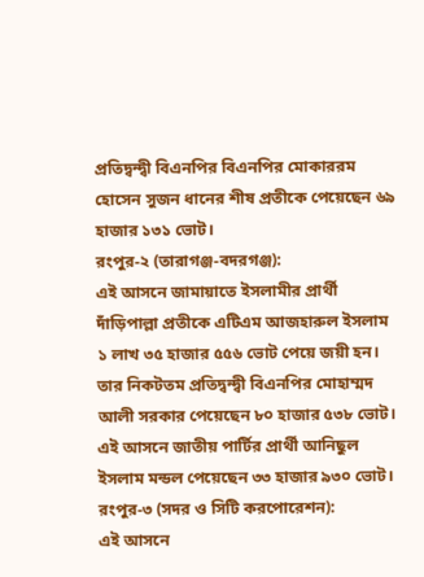প্রতিদ্বন্দ্বী বিএনপির বিএনপির মোকাররম হোসেন সুজন ধানের শীষ প্রতীকে পেয়েছেন ৬৯ হাজার ১৩১ ভোট।
রংপুর-২ (তারাগঞ্জ-বদরগঞ্জ):
এই আসনে জামায়াতে ইসলামীর প্রার্থী দাঁড়িপাল্লা প্রতীকে এটিএম আজহারুল ইসলাম ১ লাখ ৩৫ হাজার ৫৫৬ ভোট পেয়ে জয়ী হন। তার নিকটতম প্রতিদ্বন্দ্বী বিএনপির মোহাম্মদ আলী সরকার পেয়েছেন ৮০ হাজার ৫৩৮ ভোট। এই আসনে জাতীয় পার্টির প্রার্থী আনিছুল ইসলাম মন্ডল পেয়েছেন ৩৩ হাজার ৯৩০ ভোট।
রংপুর-৩ (সদর ও সিটি করপোরেশন):
এই আসনে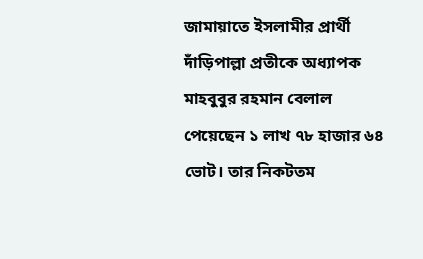জামায়াতে ইসলামীর প্রার্থী দাঁড়িপাল্লা প্রতীকে অধ্যাপক মাহবুবুর রহমান বেলাল পেয়েছেন ১ লাখ ৭৮ হাজার ৬৪ ভোট। তার নিকটতম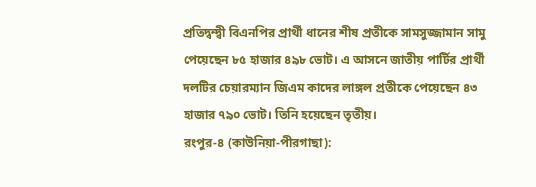প্রতিদ্বন্দ্বী বিএনপির প্রার্থী ধানের শীষ প্রতীকে সামসুজ্জামান সামু পেয়েছেন ৮৫ হাজার ৪৯৮ ভোট। এ আসনে জাতীয় পার্টির প্রার্থী দলটির চেয়ারম্যান জিএম কাদের লাঙ্গল প্রতীকে পেয়েছেন ৪৩ হাজার ৭৯০ ভোট। তিনি হয়েছেন তৃতীয়।
রংপুর-৪ (কাউনিয়া-পীরগাছা):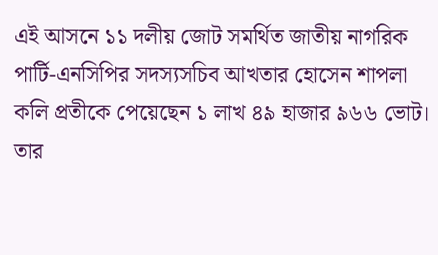এই আসনে ১১ দলীয় জোট সমর্থিত জাতীয় নাগরিক পার্টি-এনসিপির সদস্যসচিব আখতার হোসেন শাপলা কলি প্রতীকে পেয়েছেন ১ লাখ ৪৯ হাজার ৯৬৬ ভোট। তার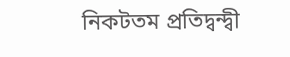নিকটতম প্রতিদ্বন্দ্বী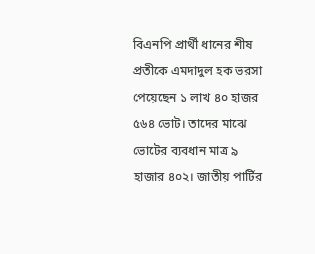বিএনপি প্রার্থী ধানের শীষ প্রতীকে এমদাদুল হক ভরসা পেয়েছেন ১ লাখ ৪০ হাজর ৫৬৪ ভোট। তাদের মাঝে ভোটের ব্যবধান মাত্র ৯ হাজার ৪০২। জাতীয় পার্টির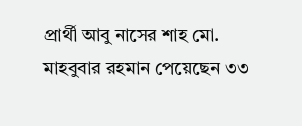প্রার্থী আবু নাসের শাহ মো. মাহবুবার রহমান পেয়েছেন ৩৩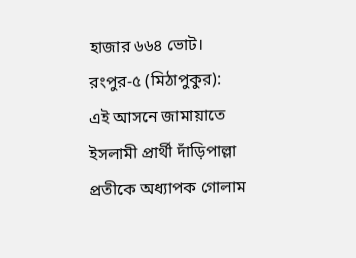হাজার ৬৬৪ ভোট।
রংপুর-৫ (মিঠাপুকুর):
এই আসনে জামায়াতে ইসলামী প্রার্থী দাঁড়িপাল্লা প্রতীকে অধ্যাপক গোলাম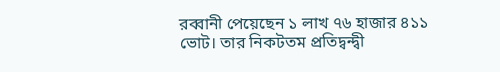রব্বানী পেয়েছেন ১ লাখ ৭৬ হাজার ৪১১ ভোট। তার নিকটতম প্রতিদ্বন্দ্বী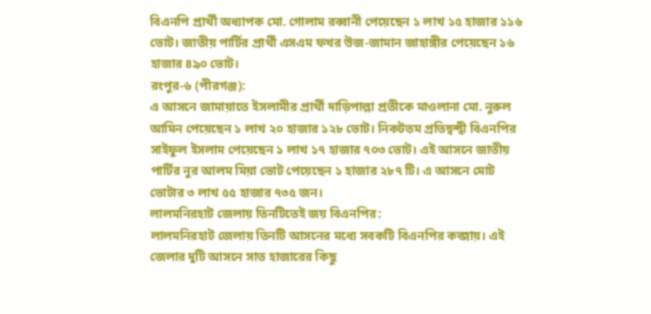বিএনপি প্রার্থী অধ্যাপক মো. গোলাম রব্বানী পেয়েছেন ১ লাখ ১৫ হাজার ১১৬ ভোট। জাতীয় পার্টির প্রার্থী এসএম ফখর উজ-জামান জাহাঙ্গীর পেয়েছেন ১৬ হাজার ৪৯০ ভোট।
রংপুর-৬ (পীরগঞ্জ):
এ আসনে জামায়াতে ইসলামীর প্রার্থী দাড়িপাল্লা প্রতীকে মাওলানা মো. নুরুল আমিন পেয়েছেন ১ লাখ ২০ হাজার ১২৮ ভোট। নিকটতম প্রতিদ্বন্দ্বী বিএনপির সাইফুল ইসলাম পেয়েছেন ১ লাখ ১৭ হাজার ৭০৩ ভোট। এই আসনে জাতীয় পার্টির নুর আলম মিয়া ভোট পেয়েছেন ১ হাজার ২৮৭ টি। এ আসনে মোট ভোটার ৩ লাখ ৫৫ হাজার ৭৩৫ জন।
লালমনিরহাট জেলায় তিনটিতেই জয় বিএনপির:
লালমনিরহাট জেলায় তিনটি আসনের মধ্যে সবকটি বিএনপির কব্জায়। এই জেলার দুটি আসনে সাত হাজারের কিছু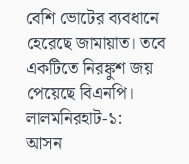বেশি ভোটের ব্যবধানে হেরেছে জামায়াত। তবে একটিতে নিরঙ্কুশ জয় পেয়েছে বিএনপি।
লালমনিরহাট-১:
আসন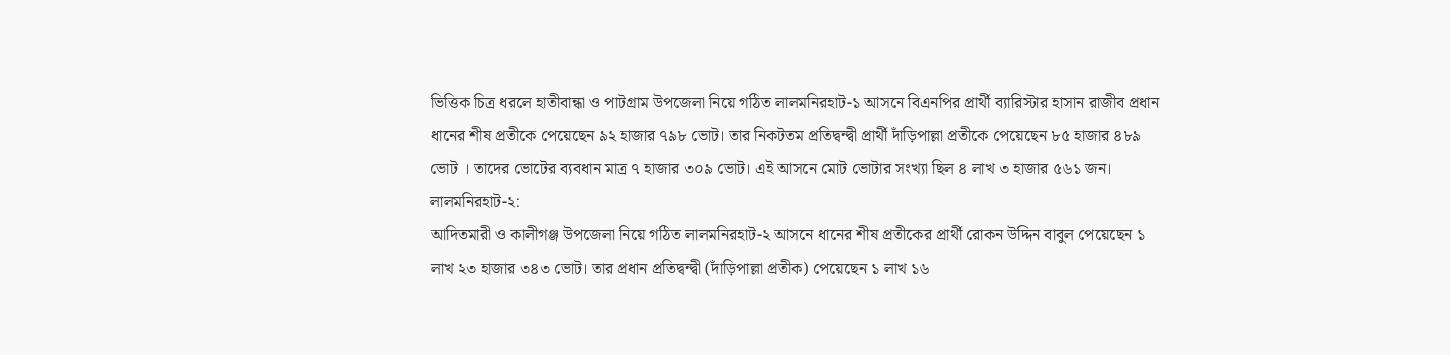ভিত্তিক চিত্র ধরলে হাতীবান্ধা ও পাটগ্রাম উপজেলা নিয়ে গঠিত লালমনিরহাট-১ আসনে বিএনপির প্রার্থী ব্যারিস্টার হাসান রাজীব প্রধান ধানের শীষ প্রতীকে পেয়েছেন ৯২ হাজার ৭৯৮ ভোট। তার নিকটতম প্রতিদ্বন্দ্বী প্রার্থী দাঁড়িপাল্লা প্রতীকে পেয়েছেন ৮৫ হাজার ৪৮৯ ভোট । তাদের ভোটের ব্যবধান মাত্র ৭ হাজার ৩০৯ ভোট। এই আসনে মোট ভোটার সংখ্যা ছিল ৪ লাখ ৩ হাজার ৫৬১ জন।
লালমনিরহাট-২:
আদিতমারী ও কালীগঞ্জ উপজেলা নিয়ে গঠিত লালমনিরহাট-২ আসনে ধানের শীষ প্রতীকের প্রার্থী রোকন উদ্দিন বাবুল পেয়েছেন ১ লাখ ২৩ হাজার ৩৪৩ ভোট। তার প্রধান প্রতিদ্বন্দ্বী (দাঁড়িপাল্লা প্রতীক) পেয়েছেন ১ লাখ ১৬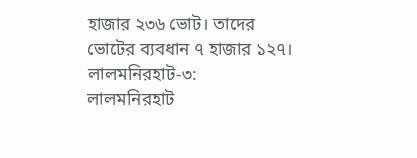হাজার ২৩৬ ভোট। তাদের ভোটের ব্যবধান ৭ হাজার ১২৭।
লালমনিরহাট-৩:
লালমনিরহাট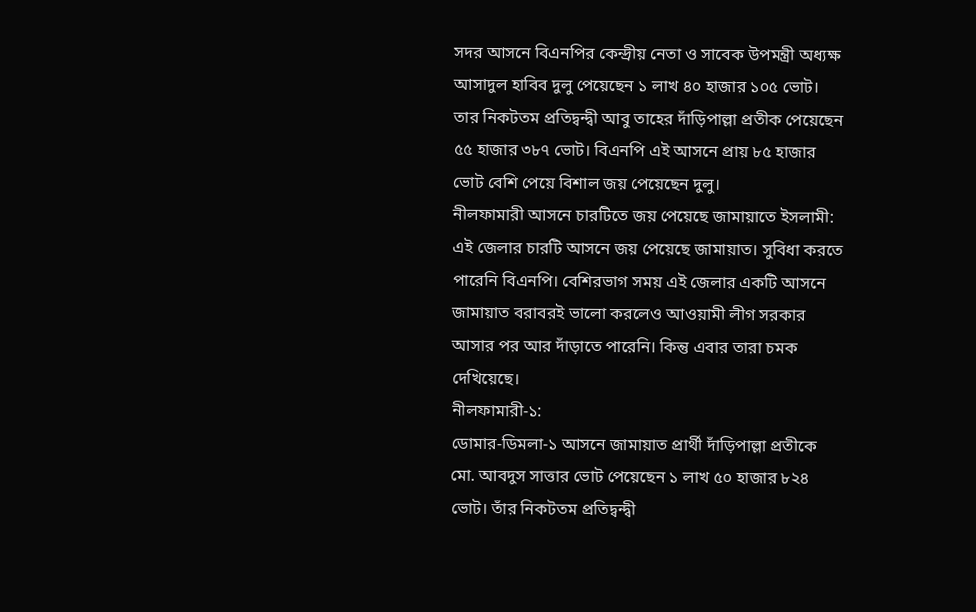সদর আসনে বিএনপির কেন্দ্রীয় নেতা ও সাবেক উপমন্ত্রী অধ্যক্ষ আসাদুল হাবিব দুলু পেয়েছেন ১ লাখ ৪০ হাজার ১০৫ ভোট। তার নিকটতম প্রতিদ্বন্দ্বী আবু তাহের দাঁড়িপাল্লা প্রতীক পেয়েছেন ৫৫ হাজার ৩৮৭ ভোট। বিএনপি এই আসনে প্রায় ৮৫ হাজার ভোট বেশি পেয়ে বিশাল জয় পেয়েছেন দুলু।
নীলফামারী আসনে চারটিতে জয় পেয়েছে জামায়াতে ইসলামী:
এই জেলার চারটি আসনে জয় পেয়েছে জামায়াত। সুবিধা করতে পারেনি বিএনপি। বেশিরভাগ সময় এই জেলার একটি আসনে জামায়াত বরাবরই ভালো করলেও আওয়ামী লীগ সরকার আসার পর আর দাঁড়াতে পারেনি। কিন্তু এবার তারা চমক দেখিয়েছে।
নীলফামারী-১:
ডোমার-ডিমলা-১ আসনে জামায়াত প্রার্থী দাঁড়িপাল্লা প্রতীকে মো. আবদুস সাত্তার ভোট পেয়েছেন ১ লাখ ৫০ হাজার ৮২৪ ভোট। তাঁর নিকটতম প্রতিদ্বন্দ্বী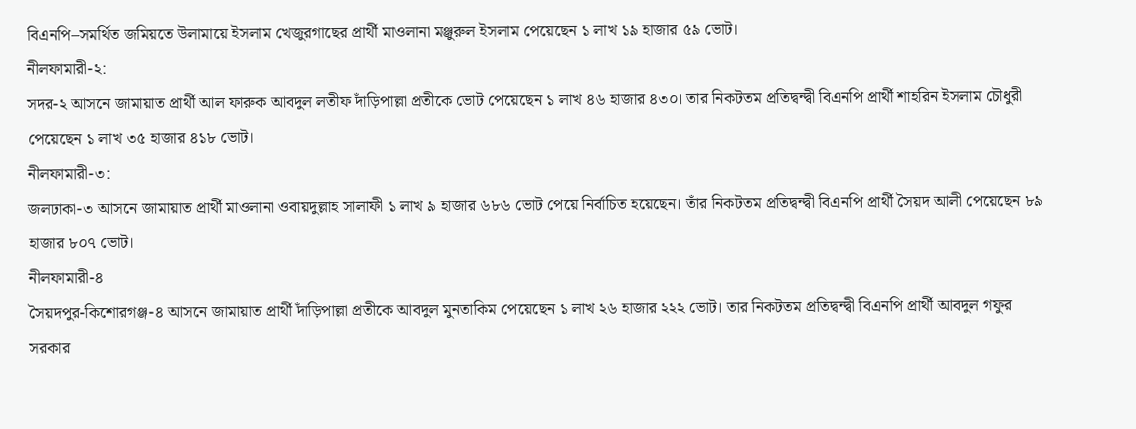বিএনপি–সমর্থিত জমিয়তে উলামায়ে ইসলাম খেজুরগাছের প্রার্থী মাওলানা মঞ্জুরুল ইসলাম পেয়েছেন ১ লাখ ১৯ হাজার ৫৯ ভোট।
নীলফামারী-২:
সদর-২ আসনে জামায়াত প্রার্থী আল ফারুক আবদুল লতীফ দাঁড়িপাল্লা প্রতীকে ভোট পেয়েছেন ১ লাখ ৪৬ হাজার ৪৩০। তার নিকটতম প্রতিদ্বন্দ্বী বিএনপি প্রার্থী শাহরিন ইসলাম চৌধুরী পেয়েছেন ১ লাখ ৩৫ হাজার ৪১৮ ভোট।
নীলফামারী-৩:
জলঢাকা-৩ আসনে জামায়াত প্রার্থী মাওলানা ওবায়দুল্লাহ সালাফী ১ লাখ ৯ হাজার ৬৮৬ ভোট পেয়ে নির্বাচিত হয়েছেন। তাঁর নিকটতম প্রতিদ্বন্দ্বী বিএনপি প্রার্থী সৈয়দ আলী পেয়েছেন ৮৯ হাজার ৮০৭ ভোট।
নীলফামারী-৪
সৈয়দপুর-কিশোরগঞ্জ-৪ আসনে জামায়াত প্রার্থী দাঁড়িপাল্লা প্রতীকে আবদুল মুনতাকিম পেয়েছেন ১ লাখ ২৬ হাজার ২২২ ভোট। তার নিকটতম প্রতিদ্বন্দ্বী বিএনপি প্রার্থী আবদুল গফুর সরকার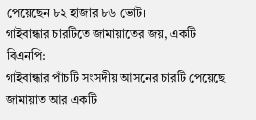পেয়েছেন ৮২ হাজার ৮৬ ভোট।
গাইবান্ধার চারটিতে জামায়াতের জয়, একটি বিএনপি:
গাইবান্ধার পাঁচটি সংসদীয় আসনের চারটি পেয়েছে জামায়াত আর একটি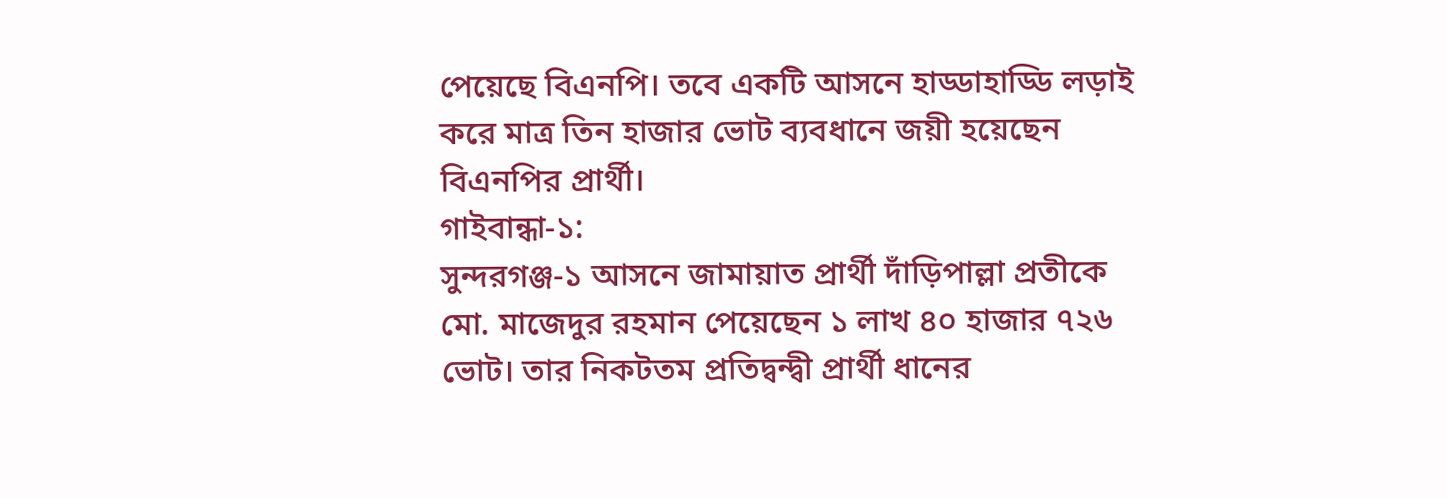পেয়েছে বিএনপি। তবে একটি আসনে হাড্ডাহাড্ডি লড়াই করে মাত্র তিন হাজার ভোট ব্যবধানে জয়ী হয়েছেন বিএনপির প্রার্থী।
গাইবান্ধা-১:
সুন্দরগঞ্জ-১ আসনে জামায়াত প্রার্থী দাঁড়িপাল্লা প্রতীকে মো. মাজেদুর রহমান পেয়েছেন ১ লাখ ৪০ হাজার ৭২৬ ভোট। তার নিকটতম প্রতিদ্বন্দ্বী প্রার্থী ধানের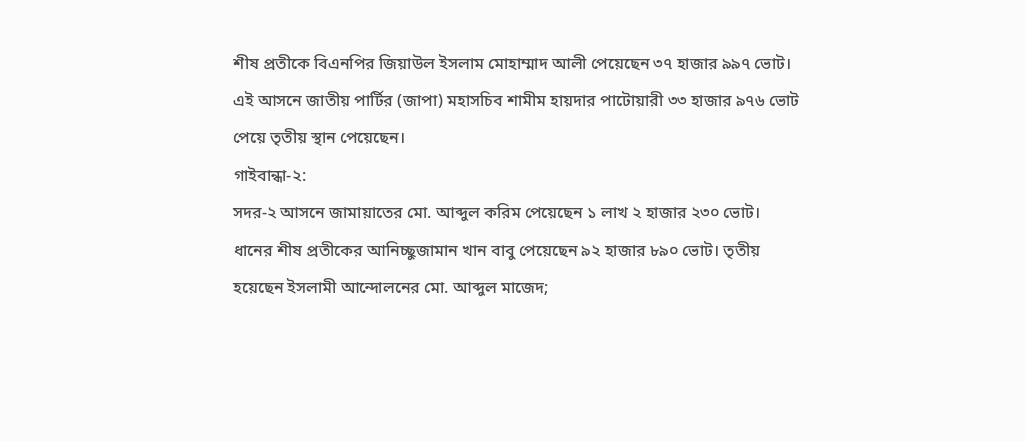শীষ প্রতীকে বিএনপির জিয়াউল ইসলাম মোহাম্মাদ আলী পেয়েছেন ৩৭ হাজার ৯৯৭ ভোট। এই আসনে জাতীয় পার্টির (জাপা) মহাসচিব শামীম হায়দার পাটোয়ারী ৩৩ হাজার ৯৭৬ ভোট পেয়ে তৃতীয় স্থান পেয়েছেন।
গাইবান্ধা-২:
সদর-২ আসনে জামায়াতের মো. আব্দুল করিম পেয়েছেন ১ লাখ ২ হাজার ২৩০ ভোট। ধানের শীষ প্রতীকের আনিচ্ছুজামান খান বাবু পেয়েছেন ৯২ হাজার ৮৯০ ভোট। তৃতীয় হয়েছেন ইসলামী আন্দোলনের মো. আব্দুল মাজেদ;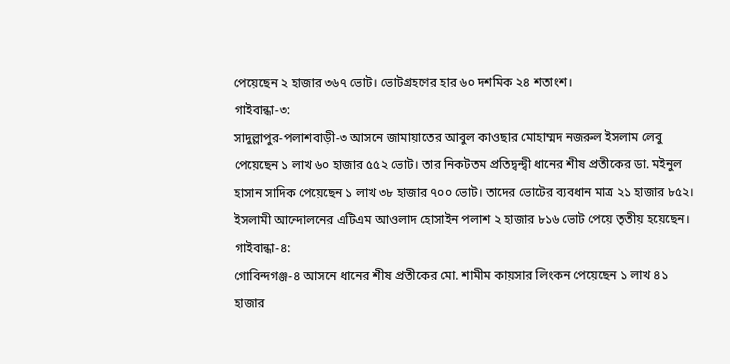পেয়েছেন ২ হাজার ৩৬৭ ভোট। ভোটগ্রহণের হার ৬০ দশমিক ২৪ শতাংশ।
গাইবান্ধা-৩:
সাদুল্লাপুর-পলাশবাড়ী-৩ আসনে জামায়াতের আবুল কাওছার মোহাম্মদ নজরুল ইসলাম লেবু পেয়েছেন ১ লাখ ৬০ হাজার ৫৫২ ভোট। তার নিকটতম প্রতিদ্বন্দ্বী ধানের শীষ প্রতীকের ডা. মইনুল হাসান সাদিক পেয়েছেন ১ লাখ ৩৮ হাজার ৭০০ ভোট। তাদের ভোটের ব্যবধান মাত্র ২১ হাজার ৮৫২। ইসলামী আন্দোলনের এটিএম আওলাদ হোসাইন পলাশ ২ হাজার ৮১৬ ভোট পেয়ে তৃতীয় হয়েছেন।
গাইবান্ধা-৪:
গোবিন্দগঞ্জ-৪ আসনে ধানের শীষ প্রতীকের মো. শামীম কায়সার লিংকন পেয়েছেন ১ লাখ ৪১ হাজার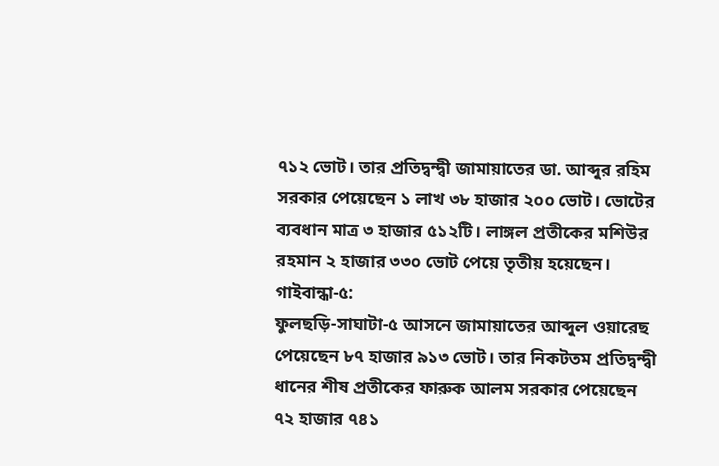৭১২ ভোট। তার প্রতিদ্বন্দ্বী জামায়াতের ডা. আব্দুর রহিম সরকার পেয়েছেন ১ লাখ ৩৮ হাজার ২০০ ভোট। ভোটের ব্যবধান মাত্র ৩ হাজার ৫১২টি। লাঙ্গল প্রতীকের মশিউর রহমান ২ হাজার ৩৩০ ভোট পেয়ে তৃতীয় হয়েছেন।
গাইবান্ধা-৫:
ফুলছড়ি-সাঘাটা-৫ আসনে জামায়াতের আব্দুল ওয়ারেছ পেয়েছেন ৮৭ হাজার ৯১৩ ভোট। তার নিকটতম প্রতিদ্বন্দ্বী ধানের শীষ প্রতীকের ফারুক আলম সরকার পেয়েছেন ৭২ হাজার ৭৪১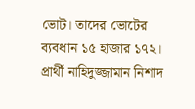ভোট। তাদের ভোটের ব্যবধান ১৫ হাজার ১৭২। প্রার্থী নাহিদুজ্জামান নিশাদ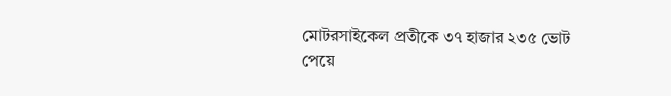মোটরসাইকেল প্রতীকে ৩৭ হাজার ২৩৫ ভোট পেয়ে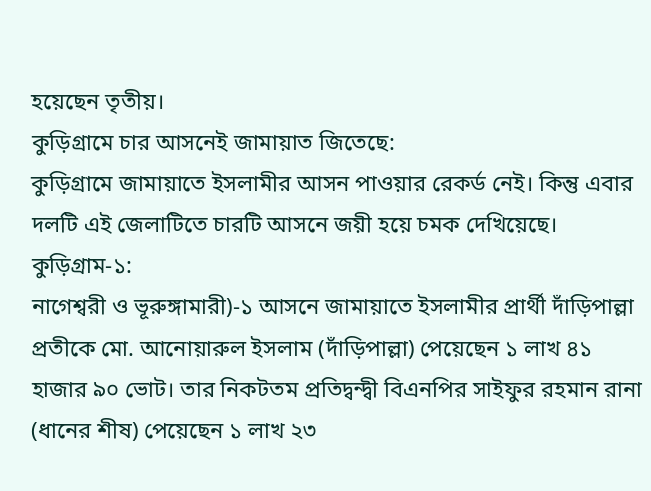হয়েছেন তৃতীয়।
কুড়িগ্রামে চার আসনেই জামায়াত জিতেছে:
কুড়িগ্রামে জামায়াতে ইসলামীর আসন পাওয়ার রেকর্ড নেই। কিন্তু এবার দলটি এই জেলাটিতে চারটি আসনে জয়ী হয়ে চমক দেখিয়েছে।
কুড়িগ্রাম-১:
নাগেশ্বরী ও ভূরুঙ্গামারী)-১ আসনে জামায়াতে ইসলামীর প্রার্থী দাঁড়িপাল্লা প্রতীকে মো. আনোয়ারুল ইসলাম (দাঁড়িপাল্লা) পেয়েছেন ১ লাখ ৪১ হাজার ৯০ ভোট। তার নিকটতম প্রতিদ্বন্দ্বী বিএনপির সাইফুর রহমান রানা (ধানের শীষ) পেয়েছেন ১ লাখ ২৩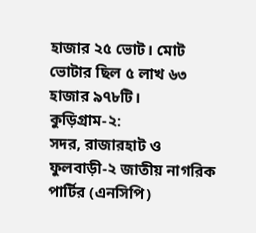হাজার ২৫ ভোট। মোট ভোটার ছিল ৫ লাখ ৬৩ হাজার ৯৭৮টি।
কুড়িগ্রাম-২:
সদর, রাজারহাট ও ফুলবাড়ী-২ জাতীয় নাগরিক পার্টির (এনসিপি)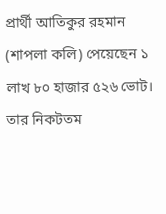প্রার্থী আতিকুর রহমান (শাপলা কলি) পেয়েছেন ১ লাখ ৮০ হাজার ৫২৬ ভোট। তার নিকটতম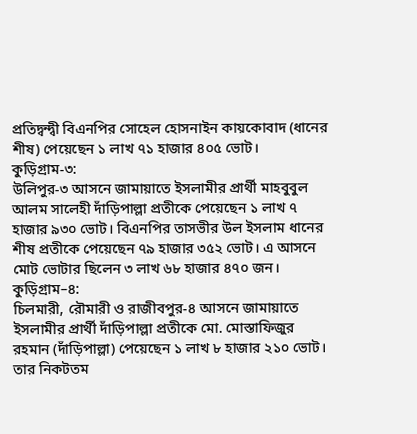প্রতিদ্বন্দ্বী বিএনপির সোহেল হোসনাইন কায়কোবাদ (ধানের শীষ) পেয়েছেন ১ লাখ ৭১ হাজার ৪০৫ ভোট।
কুড়িগ্রাম-৩:
উলিপুর-৩ আসনে জামায়াতে ইসলামীর প্রার্থী মাহবুবুল আলম সালেহী দাঁড়িপাল্লা প্রতীকে পেয়েছেন ১ লাখ ৭ হাজার ৯৩০ ভোট। বিএনপির তাসভীর উল ইসলাম ধানের শীষ প্রতীকে পেয়েছেন ৭৯ হাজার ৩৫২ ভোট। এ আসনে মোট ভোটার ছিলেন ৩ লাখ ৬৮ হাজার ৪৭০ জন।
কুড়িগ্রাম–৪:
চিলমারী, রৌমারী ও রাজীবপুর-৪ আসনে জামায়াতে ইসলামীর প্রার্থী দাঁড়িপাল্লা প্রতীকে মো. মোস্তাফিজুর রহমান (দাঁড়িপাল্লা) পেয়েছেন ১ লাখ ৮ হাজার ২১০ ভোট। তার নিকটতম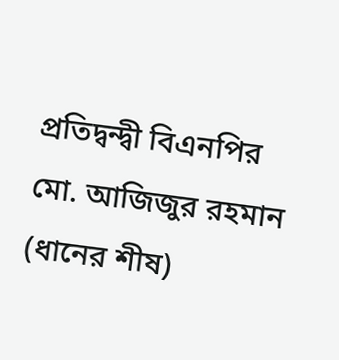প্রতিদ্বন্দ্বী বিএনপির মো. আজিজুর রহমান (ধানের শীষ)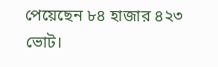পেয়েছেন ৮৪ হাজার ৪২৩ ভোট।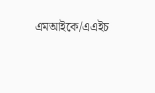এমআইকে/এএইচ